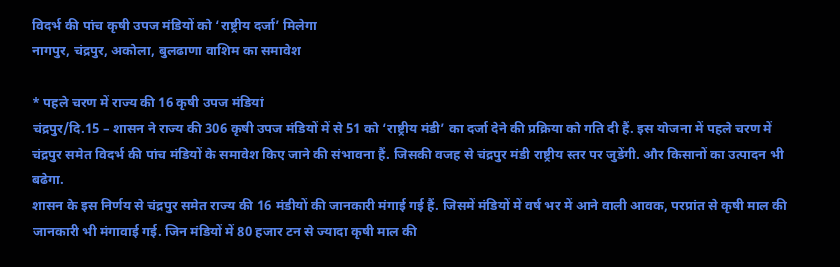विदर्भ की पांच कृषी उपज मंडियों को ‘राष्ट्रीय दर्जा’ मिलेगा
नागपुर, चंद्रपुर, अकोला, बुलढाणा वाशिम का समावेश

* पहले चरण में राज्य की 16 कृषी उपज मंडियां
चंद्रपुर/दि.15 – शासन ने राज्य की 306 कृषी उपज मंडियों में से 51 को ‘राष्ट्रीय मंडी’ का दर्जा देने की प्रक्रिया को गति दी हैं. इस योजना में पहले चरण में चंद्रपुर समेत विदर्भ की पांच मंडियों के समावेश किए जाने की संभावना हैं. जिसकी वजह से चंद्रपुर मंडी राष्ट्रीय स्तर पर जुडेंगी. और किसानों का उत्पादन भी बढेगा.
शासन के इस निर्णय से चंद्रपुर समेत राज्य की 16 मंडीयों की जानकारी मंगाई गई हैं. जिसमें मंडियों में वर्ष भर में आने वाली आवक, परप्रांत से कृषी माल की जानकारी भी मंगावाई गई. जिन मंडियों में 80 हजार टन से ज्यादा कृषी माल की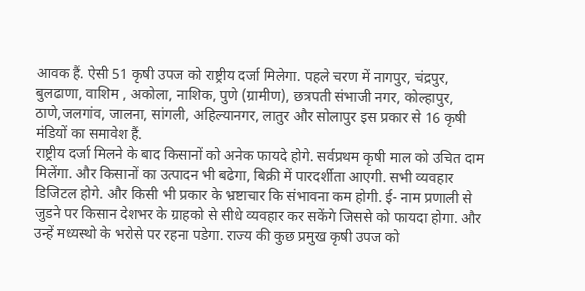आवक हैं. ऐसी 51 कृषी उपज को राष्ट्रीय दर्जा मिलेगा. पहले चरण में नागपुर, चंद्रपुर, बुलढाणा, वाशिम , अकोला, नाशिक, पुणे (ग्रामीण), छत्रपती संभाजी नगर, कोल्हापुर, ठाणे,जलगांव, जालना, सांगली, अहिल्यानगर, लातुर और सोलापुर इस प्रकार से 16 कृषी मंडियों का समावेश हैं.
राष्ट्रीय दर्जा मिलने के बाद किसानों को अनेक फायदे होगे. सर्वप्रथम कृषी माल को उचित दाम मिलेंगा. और किसानों का उत्पादन भी बढेगा, बिक्री में पारदर्शीता आएगी. सभी व्यवहार डिजिटल होगे. और किसी भी प्रकार के भ्रष्टाचार कि संभावना कम होगी. ई- नाम प्रणाली से जुडने पर किसान देशभर के ग्राहको से सीधे व्यवहार कर सकेंगे जिससे को फायदा होगा. और उन्हें मध्यस्थो के भरोसे पर रहना पडेगा. राज्य की कुछ प्रमुख कृषी उपज को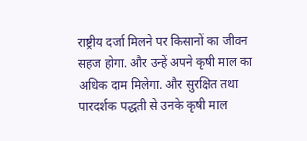राष्ट्रीय दर्जा मिलने पर किसानों का जीवन सहज होगा. और उन्हें अपने कृषी माल का अधिक दाम मिलेगा. और सुरक्षित तथा पारदर्शक पद्धती से उनके कृषी माल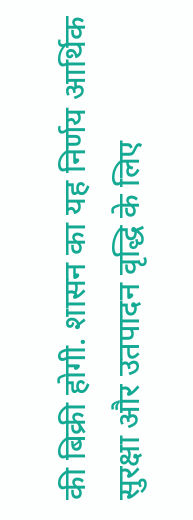की बिक्री होगी. शासन का यह निर्णय आर्थिक सुरक्षा और उतपादन वृद्धि के लिए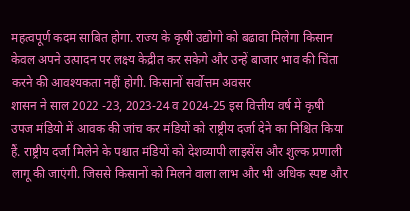महत्वपूर्ण कदम साबित होगा. राज्य के कृषी उद्योगो को बढावा मिलेगा किसान केवल अपने उत्पादन पर लक्ष्य केद्रीत कर सकेगे और उन्हें बाजार भाव की चिंता करने की आवश्यकता नहीं होगी. किसानों सर्वोत्तम अवसर
शासन ने साल 2022 -23, 2023-24 व 2024-25 इस वित्तीय वर्ष में कृषी उपज मंडियो में आवक की जांच कर मंडियों को राष्ट्रीय दर्जा देने का निश्चित किया हैं. राष्ट्रीय दर्जा मिलेने के पश्चात मंडियों को देशव्यापी लाइसेंस और शुल्क प्रणाली लागू की जाएंगी. जिससे किसानों को मिलने वाला लाभ और भी अधिक स्पष्ट और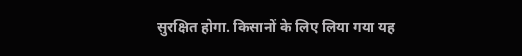सुरक्षित होगा. किसानों के लिए लिया गया यह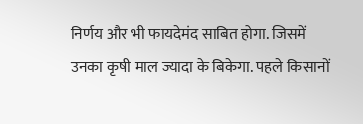निर्णय और भी फायदेमंद साबित होगा. जिसमें उनका कृषी माल ज्यादा के बिकेगा. पहले किसानों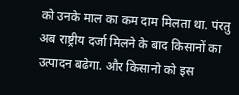को उनके माल का कम दाम मिलता था. पंरतु अब राष्ट्रीय दर्जा मिलने के बाद किसानों का उत्पादन बढेगा. और किसानो को इस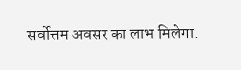सर्वोत्तम अवसर का लाभ मिलेगा.